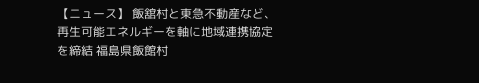【ニュース】 飯舘村と東急不動産など、再生可能エネルギーを軸に地域連携協定を締結 福島県飯館村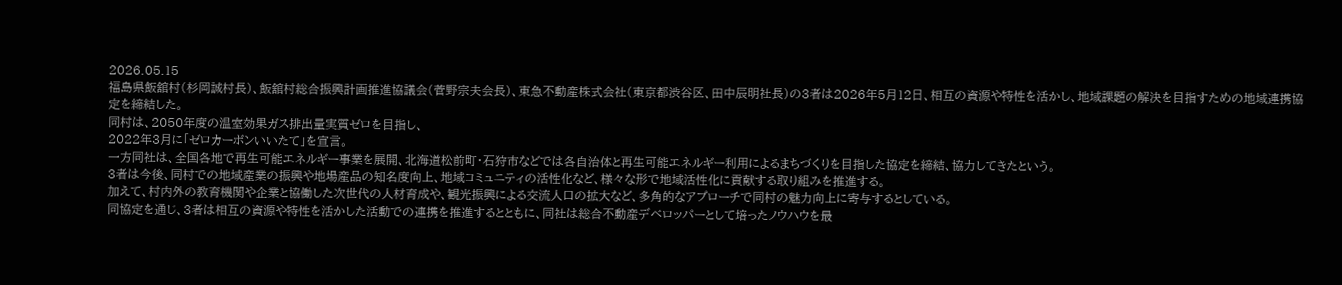2026.05.15
福島県飯舘村(杉岡誠村長)、飯舘村総合振興計画推進協議会(菅野宗夫会長)、東急不動産株式会社(東京都渋谷区、田中辰明社長)の3者は2026年5月12日、相互の資源や特性を活かし、地域課題の解決を目指すための地域連携協定を締結した。
同村は、2050年度の温室効果ガス排出量実質ゼロを目指し、
2022年3月に「ゼロカーボンいいたて」を宣言。
一方同社は、全国各地で再生可能エネルギー事業を展開、北海道松前町・石狩市などでは各自治体と再生可能エネルギー利用によるまちづくりを目指した協定を締結、協力してきたという。
3者は今後、同村での地域産業の振興や地場産品の知名度向上、地域コミュニティの活性化など、様々な形で地域活性化に貢献する取り組みを推進する。
加えて、村内外の教育機関や企業と協働した次世代の人材育成や、観光振興による交流人口の拡大など、多角的なアプローチで同村の魅力向上に寄与するとしている。
同協定を通じ、3者は相互の資源や特性を活かした活動での連携を推進するとともに、同社は総合不動産デベロッパーとして培ったノウハウを最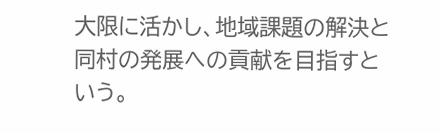大限に活かし、地域課題の解決と同村の発展への貢献を目指すという。